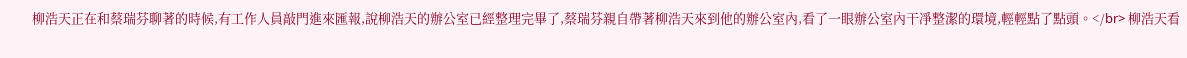柳浩天正在和蔡瑞芬聊著的時候,有工作人員敲門進來匯報,說柳浩天的辦公室已經整理完畢了,蔡瑞芬親自帶著柳浩天來到他的辦公室內,看了一眼辦公室內干凈整潔的環境,輕輕點了點頭。</br> 柳浩天看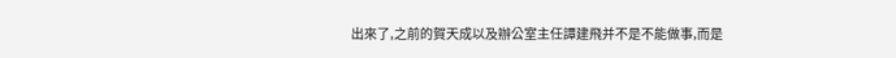出來了,之前的賀天成以及辦公室主任譚建飛并不是不能做事,而是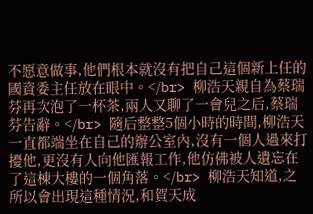不愿意做事,他們根本就沒有把自己這個新上任的國資委主任放在眼中。</br> 柳浩天親自為蔡瑞芬再次泡了一杯茶,兩人又聊了一會兒之后,蔡瑞芬告辭。</br> 隨后整整5個小時的時間,柳浩天一直都端坐在自己的辦公室內,沒有一個人過來打擾他,更沒有人向他匯報工作,他仿佛被人遺忘在了這棟大樓的一個角落。</br> 柳浩天知道,之所以會出現這種情況,和賀天成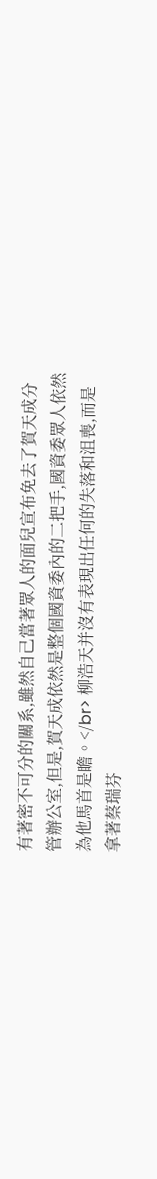有著密不可分的關系,雖然自己當著眾人的面兒宣布免去了賀天成分管辦公室,但是,賀天成依然是整個國資委內的二把手,國資委眾人依然為他馬首是瞻。</br> 柳浩天并沒有表現出任何的失落和沮喪,而是拿著蔡瑞芬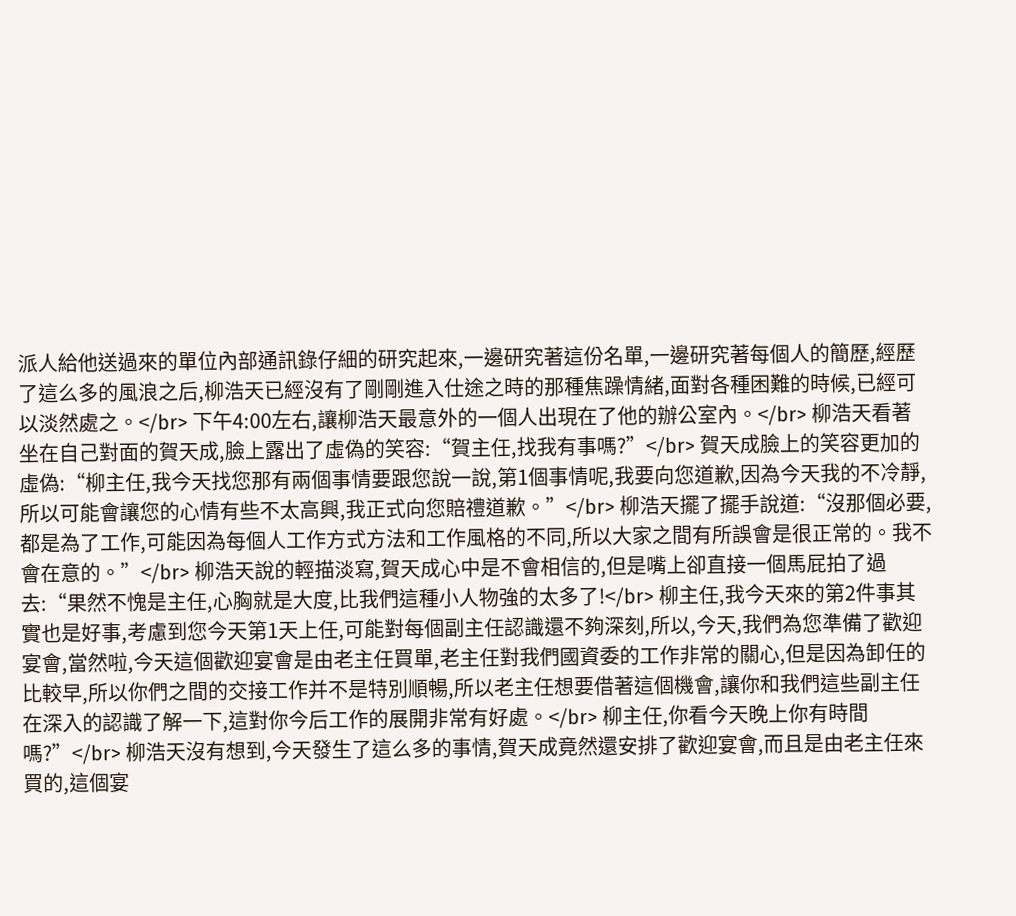派人給他送過來的單位內部通訊錄仔細的研究起來,一邊研究著這份名單,一邊研究著每個人的簡歷,經歷了這么多的風浪之后,柳浩天已經沒有了剛剛進入仕途之時的那種焦躁情緒,面對各種困難的時候,已經可以淡然處之。</br> 下午4:00左右,讓柳浩天最意外的一個人出現在了他的辦公室內。</br> 柳浩天看著坐在自己對面的賀天成,臉上露出了虛偽的笑容:“賀主任,找我有事嗎?”</br> 賀天成臉上的笑容更加的虛偽:“柳主任,我今天找您那有兩個事情要跟您說一說,第1個事情呢,我要向您道歉,因為今天我的不冷靜,所以可能會讓您的心情有些不太高興,我正式向您賠禮道歉。”</br> 柳浩天擺了擺手說道:“沒那個必要,都是為了工作,可能因為每個人工作方式方法和工作風格的不同,所以大家之間有所誤會是很正常的。我不會在意的。”</br> 柳浩天說的輕描淡寫,賀天成心中是不會相信的,但是嘴上卻直接一個馬屁拍了過去:“果然不愧是主任,心胸就是大度,比我們這種小人物強的太多了!</br> 柳主任,我今天來的第2件事其實也是好事,考慮到您今天第1天上任,可能對每個副主任認識還不夠深刻,所以,今天,我們為您準備了歡迎宴會,當然啦,今天這個歡迎宴會是由老主任買單,老主任對我們國資委的工作非常的關心,但是因為卸任的比較早,所以你們之間的交接工作并不是特別順暢,所以老主任想要借著這個機會,讓你和我們這些副主任在深入的認識了解一下,這對你今后工作的展開非常有好處。</br> 柳主任,你看今天晚上你有時間嗎?”</br> 柳浩天沒有想到,今天發生了這么多的事情,賀天成竟然還安排了歡迎宴會,而且是由老主任來買的,這個宴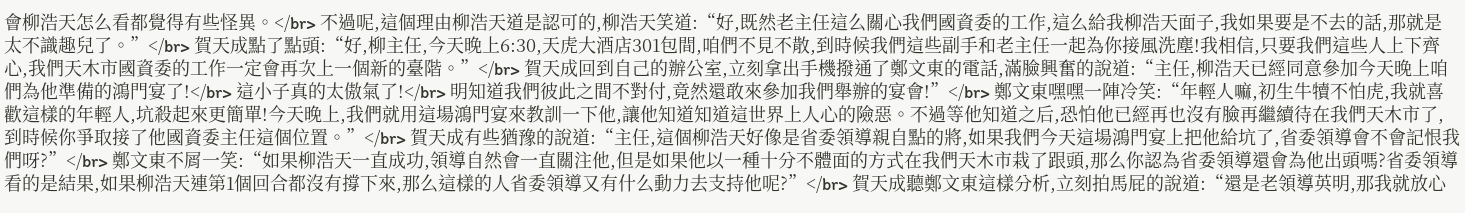會柳浩天怎么看都覺得有些怪異。</br> 不過呢,這個理由柳浩天道是認可的,柳浩天笑道:“好,既然老主任這么關心我們國資委的工作,這么給我柳浩天面子,我如果要是不去的話,那就是太不識趣兒了。”</br> 賀天成點了點頭:“好,柳主任,今天晚上6:30,天虎大酒店301包間,咱們不見不散,到時候我們這些副手和老主任一起為你接風洗塵!我相信,只要我們這些人上下齊心,我們天木市國資委的工作一定會再次上一個新的臺階。”</br> 賀天成回到自己的辦公室,立刻拿出手機撥通了鄭文東的電話,滿臉興奮的說道:“主任,柳浩天已經同意參加今天晚上咱們為他準備的鴻門宴了!</br> 這小子真的太傲氣了!</br> 明知道我們彼此之間不對付,竟然還敢來參加我們舉辦的宴會!”</br> 鄭文東嘿嘿一陣冷笑:“年輕人嘛,初生牛犢不怕虎,我就喜歡這樣的年輕人,坑殺起來更簡單!今天晚上,我們就用這場鴻門宴來教訓一下他,讓他知道知道這世界上人心的險惡。不過等他知道之后,恐怕他已經再也沒有臉再繼續待在我們天木市了,到時候你爭取接了他國資委主任這個位置。”</br> 賀天成有些猶豫的說道:“主任,這個柳浩天好像是省委領導親自點的將,如果我們今天這場鴻門宴上把他給坑了,省委領導會不會記恨我們呀?”</br> 鄭文東不屑一笑:“如果柳浩天一直成功,領導自然會一直關注他,但是如果他以一種十分不體面的方式在我們天木市栽了跟頭,那么你認為省委領導還會為他出頭嗎?省委領導看的是結果,如果柳浩天連第1個回合都沒有撐下來,那么這樣的人省委領導又有什么動力去支持他呢?”</br> 賀天成聽鄭文東這樣分析,立刻拍馬屁的說道:“還是老領導英明,那我就放心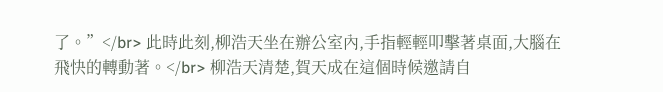了。”</br> 此時此刻,柳浩天坐在辦公室內,手指輕輕叩擊著桌面,大腦在飛快的轉動著。</br> 柳浩天清楚,賀天成在這個時候邀請自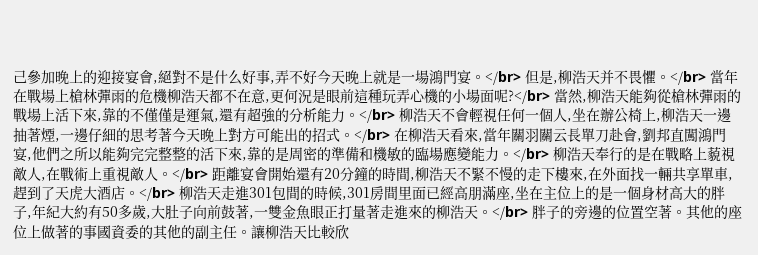己參加晚上的迎接宴會,絕對不是什么好事,弄不好今天晚上就是一場鴻門宴。</br> 但是,柳浩天并不畏懼。</br> 當年在戰場上槍林彈雨的危機柳浩天都不在意,更何況是眼前這種玩弄心機的小場面呢?</br> 當然,柳浩天能夠從槍林彈雨的戰場上活下來,靠的不僅僅是運氣,還有超強的分析能力。</br> 柳浩天不會輕視任何一個人,坐在辦公椅上,柳浩天一邊抽著煙,一邊仔細的思考著今天晚上對方可能出的招式。</br> 在柳浩天看來,當年關羽關云長單刀赴會,劉邦直闖鴻門宴,他們之所以能夠完完整整的活下來,靠的是周密的準備和機敏的臨場應變能力。</br> 柳浩天奉行的是在戰略上藐視敵人,在戰術上重視敵人。</br> 距離宴會開始還有20分鐘的時間,柳浩天不緊不慢的走下樓來,在外面找一輛共享單車,趕到了天虎大酒店。</br> 柳浩天走進301包間的時候,301房間里面已經高朋滿座,坐在主位上的是一個身材高大的胖子,年紀大約有50多歲,大肚子向前鼓著,一雙金魚眼正打量著走進來的柳浩天。</br> 胖子的旁邊的位置空著。其他的座位上做著的事國資委的其他的副主任。讓柳浩天比較欣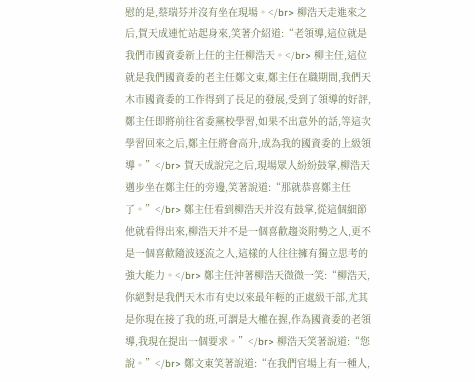慰的是,蔡瑞芬并沒有坐在現場。</br> 柳浩天走進來之后,賀天成連忙站起身來,笑著介紹道:“老領導,這位就是我們市國資委新上任的主任柳浩天。</br> 柳主任,這位就是我們國資委的老主任鄭文東,鄭主任在職期間,我們天木市國資委的工作得到了長足的發展,受到了領導的好評,鄭主任即將前往省委黨校學習,如果不出意外的話,等這次學習回來之后,鄭主任將會高升,成為我的國資委的上級領導。”</br> 賀天成說完之后,現場眾人紛紛鼓掌,柳浩天邁步坐在鄭主任的旁邊,笑著說道:“那就恭喜鄭主任了。”</br> 鄭主任看到柳浩天并沒有鼓掌,從這個細節他就看得出來,柳浩天并不是一個喜歡趨炎附勢之人,更不是一個喜歡隨波逐流之人,這樣的人往往擁有獨立思考的強大能力。</br> 鄭主任沖著柳浩天微微一笑:“柳浩天,你絕對是我們天木市有史以來最年輕的正處級干部,尤其是你現在接了我的班,可謂是大權在握,作為國資委的老領導,我現在提出一個要求。”</br> 柳浩天笑著說道:“您說。”</br> 鄭文東笑著說道:“在我們官場上有一種人,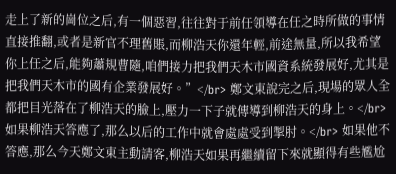走上了新的崗位之后,有一個惡習,往往對于前任領導在任之時所做的事情直接推翻,或者是新官不理舊賬,而柳浩天你還年輕,前途無量,所以我希望你上任之后,能夠蕭規曹隨,咱們接力把我們天木市國資系統發展好,尤其是把我們天木市的國有企業發展好。”</br> 鄭文東說完之后,現場的眾人全都把目光落在了柳浩天的臉上,壓力一下子就傳導到柳浩天的身上。</br> 如果柳浩天答應了,那么以后的工作中就會處處受到掣肘。</br> 如果他不答應,那么今天鄭文東主動請客,柳浩天如果再繼續留下來就顯得有些尷尬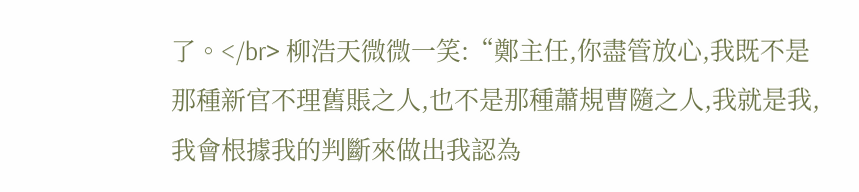了。</br> 柳浩天微微一笑:“鄭主任,你盡管放心,我既不是那種新官不理舊賬之人,也不是那種蕭規曹隨之人,我就是我,我會根據我的判斷來做出我認為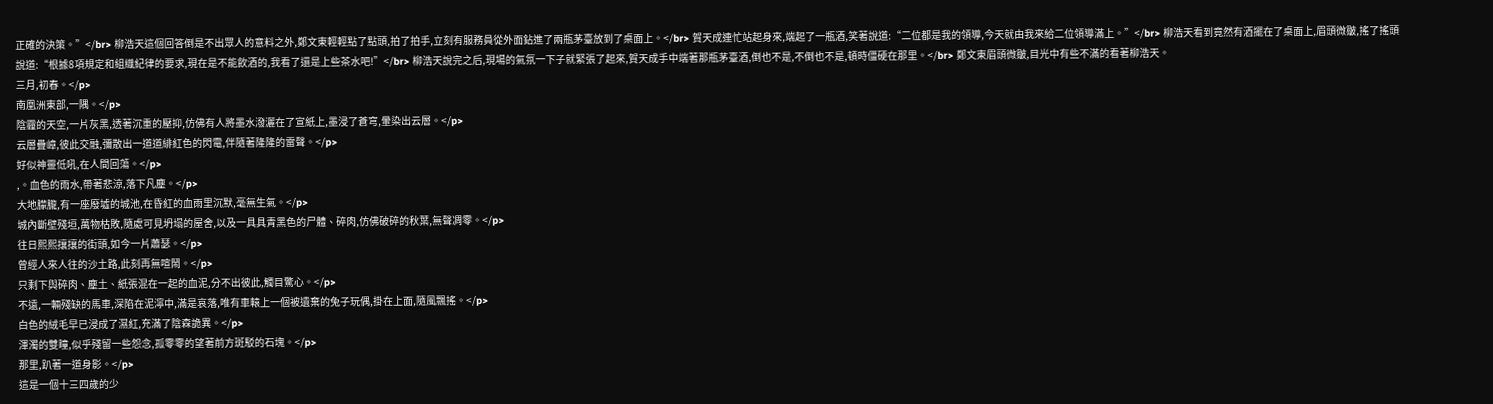正確的決策。”</br> 柳浩天這個回答倒是不出眾人的意料之外,鄭文東輕輕點了點頭,拍了拍手,立刻有服務員從外面鉆進了兩瓶茅臺放到了桌面上。</br> 賀天成連忙站起身來,端起了一瓶酒,笑著說道:“二位都是我的領導,今天就由我來給二位領導滿上。”</br> 柳浩天看到竟然有酒擺在了桌面上,眉頭微皺,搖了搖頭說道:“根據8項規定和組織紀律的要求,現在是不能飲酒的,我看了還是上些茶水吧!”</br> 柳浩天說完之后,現場的氣氛一下子就緊張了起來,賀天成手中端著那瓶茅臺酒,倒也不是,不倒也不是,頓時僵硬在那里。</br> 鄭文東眉頭微皺,目光中有些不滿的看著柳浩天。
三月,初春。</p>
南凰洲東部,一隅。</p>
陰霾的天空,一片灰黑,透著沉重的壓抑,仿佛有人將墨水潑灑在了宣紙上,墨浸了蒼穹,暈染出云層。</p>
云層疊嶂,彼此交融,彌散出一道道緋紅色的閃電,伴隨著隆隆的雷聲。</p>
好似神靈低吼,在人間回蕩。</p>
,。血色的雨水,帶著悲涼,落下凡塵。</p>
大地朦朧,有一座廢墟的城池,在昏紅的血雨里沉默,毫無生氣。</p>
城內斷壁殘垣,萬物枯敗,隨處可見坍塌的屋舍,以及一具具青黑色的尸體、碎肉,仿佛破碎的秋葉,無聲凋零。</p>
往日熙熙攘攘的街頭,如今一片蕭瑟。</p>
曾經人來人往的沙土路,此刻再無喧鬧。</p>
只剩下與碎肉、塵土、紙張混在一起的血泥,分不出彼此,觸目驚心。</p>
不遠,一輛殘缺的馬車,深陷在泥濘中,滿是哀落,唯有車轅上一個被遺棄的兔子玩偶,掛在上面,隨風飄搖。</p>
白色的絨毛早已浸成了濕紅,充滿了陰森詭異。</p>
渾濁的雙瞳,似乎殘留一些怨念,孤零零的望著前方斑駁的石塊。</p>
那里,趴著一道身影。</p>
這是一個十三四歲的少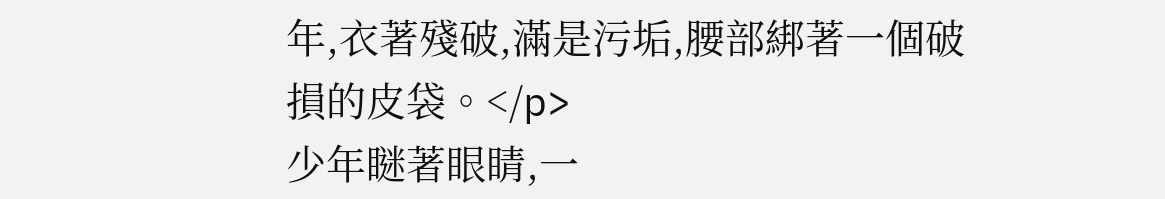年,衣著殘破,滿是污垢,腰部綁著一個破損的皮袋。</p>
少年瞇著眼睛,一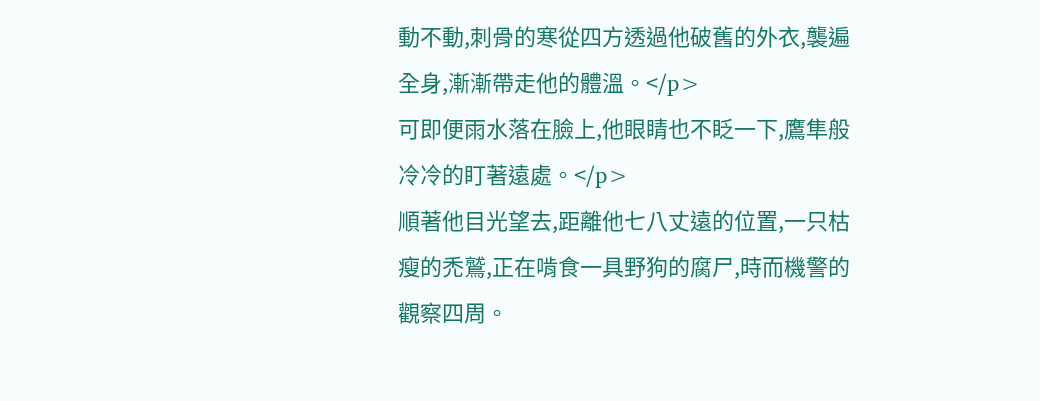動不動,刺骨的寒從四方透過他破舊的外衣,襲遍全身,漸漸帶走他的體溫。</p>
可即便雨水落在臉上,他眼睛也不眨一下,鷹隼般冷冷的盯著遠處。</p>
順著他目光望去,距離他七八丈遠的位置,一只枯瘦的禿鷲,正在啃食一具野狗的腐尸,時而機警的觀察四周。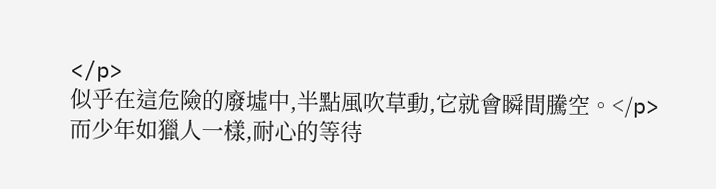</p>
似乎在這危險的廢墟中,半點風吹草動,它就會瞬間騰空。</p>
而少年如獵人一樣,耐心的等待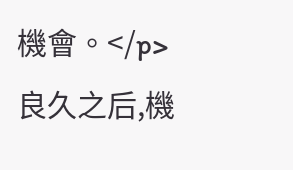機會。</p>
良久之后,機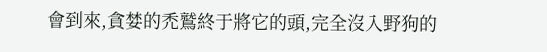會到來,貪婪的禿鷲終于將它的頭,完全沒入野狗的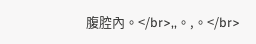腹腔內。</br>,,。,。</br>